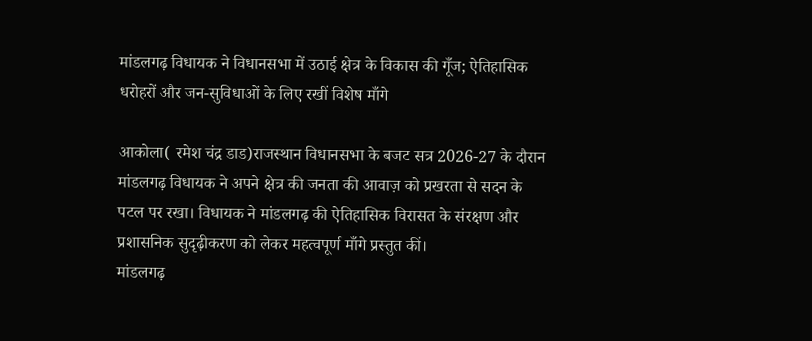मांडलगढ़ विधायक ने विधानसभा में उठाई क्षेत्र के विकास की गूँज; ऐतिहासिक धरोहरों और जन-सुविधाओं के लिए रखीं विशेष माँगे

आकोला( रमेश चंद्र डाड)राजस्थान विधानसभा के बजट सत्र 2026-27 के दौरान मांडलगढ़ विधायक ने अपने क्षेत्र की जनता की आवाज़ को प्रखरता से सदन के पटल पर रखा। विधायक ने मांडलगढ़ की ऐतिहासिक विरासत के संरक्षण और प्रशासनिक सुदृढ़ीकरण को लेकर महत्वपूर्ण माँगे प्रस्तुत कीं।
मांडलगढ़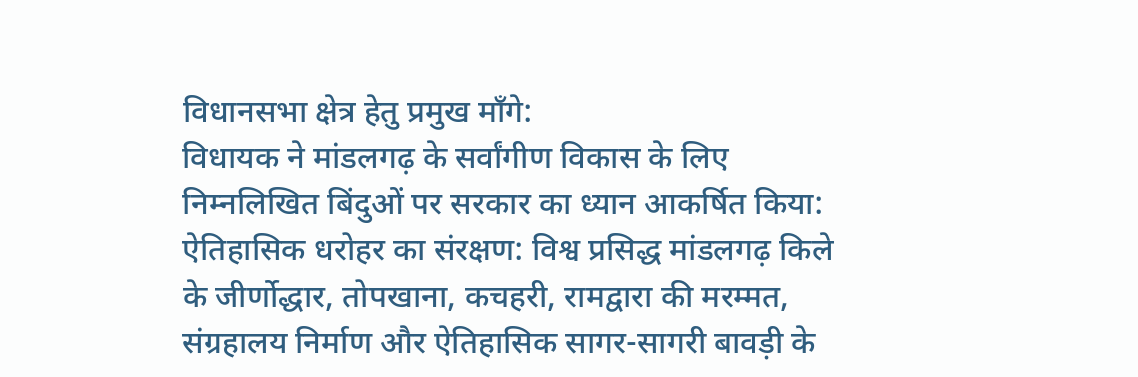विधानसभा क्षेत्र हेतु प्रमुख माँगे:
विधायक ने मांडलगढ़ के सर्वांगीण विकास के लिए निम्नलिखित बिंदुओं पर सरकार का ध्यान आकर्षित किया:
ऐतिहासिक धरोहर का संरक्षण: विश्व प्रसिद्ध मांडलगढ़ किले के जीर्णोद्धार, तोपखाना, कचहरी, रामद्वारा की मरम्मत, संग्रहालय निर्माण और ऐतिहासिक सागर-सागरी बावड़ी के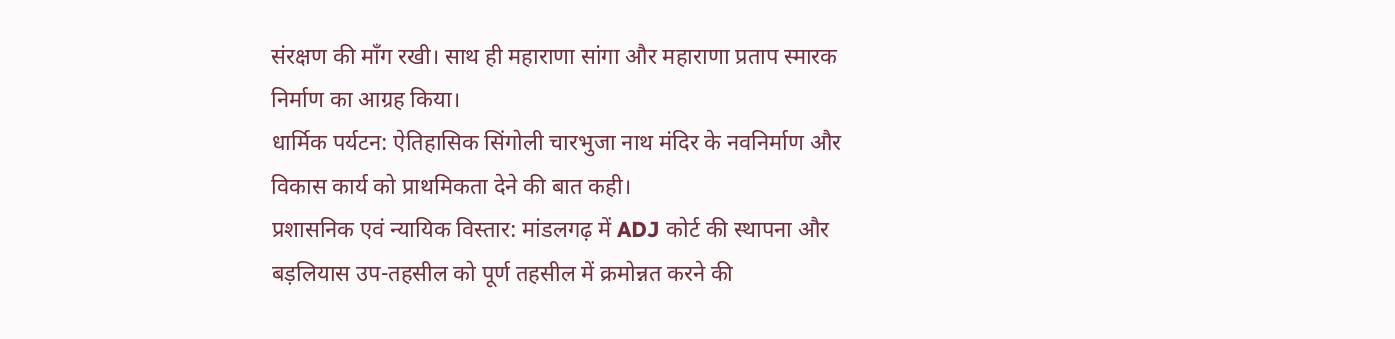संरक्षण की माँग रखी। साथ ही महाराणा सांगा और महाराणा प्रताप स्मारक निर्माण का आग्रह किया।
धार्मिक पर्यटन: ऐतिहासिक सिंगोली चारभुजा नाथ मंदिर के नवनिर्माण और विकास कार्य को प्राथमिकता देने की बात कही।
प्रशासनिक एवं न्यायिक विस्तार: मांडलगढ़ में ADJ कोर्ट की स्थापना और बड़लियास उप-तहसील को पूर्ण तहसील में क्रमोन्नत करने की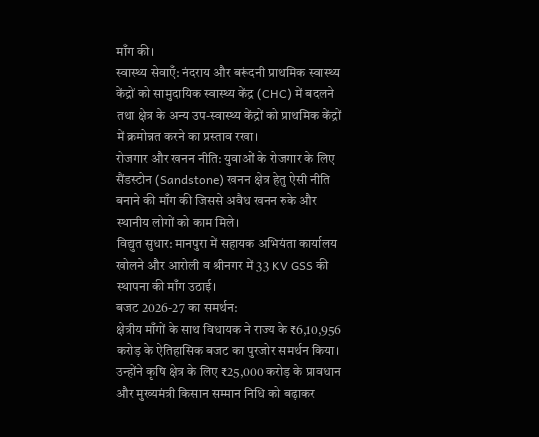माँग की।
स्वास्थ्य सेवाएँ: नंदराय और बरूंदनी प्राथमिक स्वास्थ्य केंद्रों को सामुदायिक स्वास्थ्य केंद्र (CHC) में बदलने तथा क्षेत्र के अन्य उप-स्वास्थ्य केंद्रों को प्राथमिक केंद्रों में क्रमोन्नत करने का प्रस्ताव रखा।
रोजगार और खनन नीति: युवाओं के रोजगार के लिए सैंडस्टोन (Sandstone) खनन क्षेत्र हेतु ऐसी नीति बनाने की माँग की जिससे अवैध खनन रुके और स्थानीय लोगों को काम मिले।
विद्युत सुधार: मानपुरा में सहायक अभियंता कार्यालय खोलने और आरोली व श्रीनगर में 33 KV GSS की स्थापना की माँग उठाई।
बजट 2026-27 का समर्थन:
क्षेत्रीय माँगों के साथ विधायक ने राज्य के ₹6,10,956 करोड़ के ऐतिहासिक बजट का पुरजोर समर्थन किया। उन्होंने कृषि क्षेत्र के लिए ₹25,000 करोड़ के प्रावधान और मुख्यमंत्री किसान सम्मान निधि को बढ़ाकर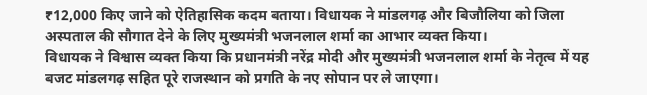₹12,000 किए जाने को ऐतिहासिक कदम बताया। विधायक ने मांडलगढ़ और बिजौलिया को जिला अस्पताल की सौगात देने के लिए मुख्यमंत्री भजनलाल शर्मा का आभार व्यक्त किया।
विधायक ने विश्वास व्यक्त किया कि प्रधानमंत्री नरेंद्र मोदी और मुख्यमंत्री भजनलाल शर्मा के नेतृत्व में यह बजट मांडलगढ़ सहित पूरे राजस्थान को प्रगति के नए सोपान पर ले जाएगा।